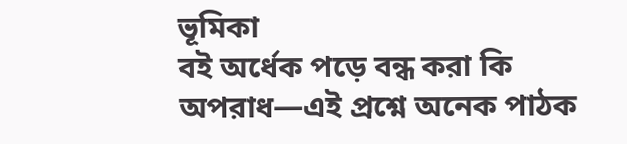ভূমিকা
বই অর্ধেক পড়ে বন্ধ করা কি অপরাধ—এই প্রশ্নে অনেক পাঠক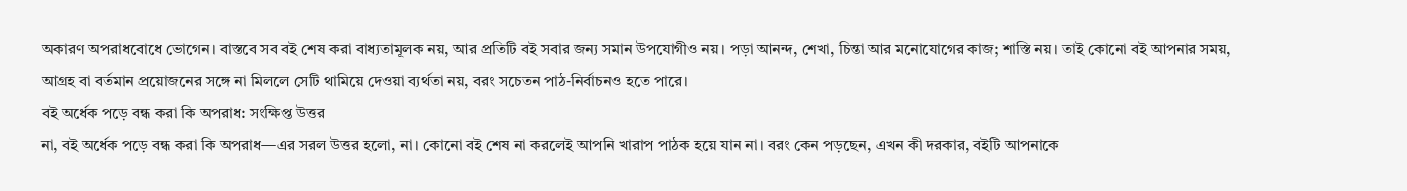অকারণ অপরাধবোধে ভোগেন। বাস্তবে সব বই শেষ করা বাধ্যতামূলক নয়, আর প্রতিটি বই সবার জন্য সমান উপযোগীও নয়। পড়া আনন্দ, শেখা, চিন্তা আর মনোযোগের কাজ; শাস্তি নয়। তাই কোনো বই আপনার সময়, আগ্রহ বা বর্তমান প্রয়োজনের সঙ্গে না মিললে সেটি থামিয়ে দেওয়া ব্যর্থতা নয়, বরং সচেতন পাঠ-নির্বাচনও হতে পারে।
বই অর্ধেক পড়ে বন্ধ করা কি অপরাধ: সংক্ষিপ্ত উত্তর
না, বই অর্ধেক পড়ে বন্ধ করা কি অপরাধ—এর সরল উত্তর হলো, না। কোনো বই শেষ না করলেই আপনি খারাপ পাঠক হয়ে যান না। বরং কেন পড়ছেন, এখন কী দরকার, বইটি আপনাকে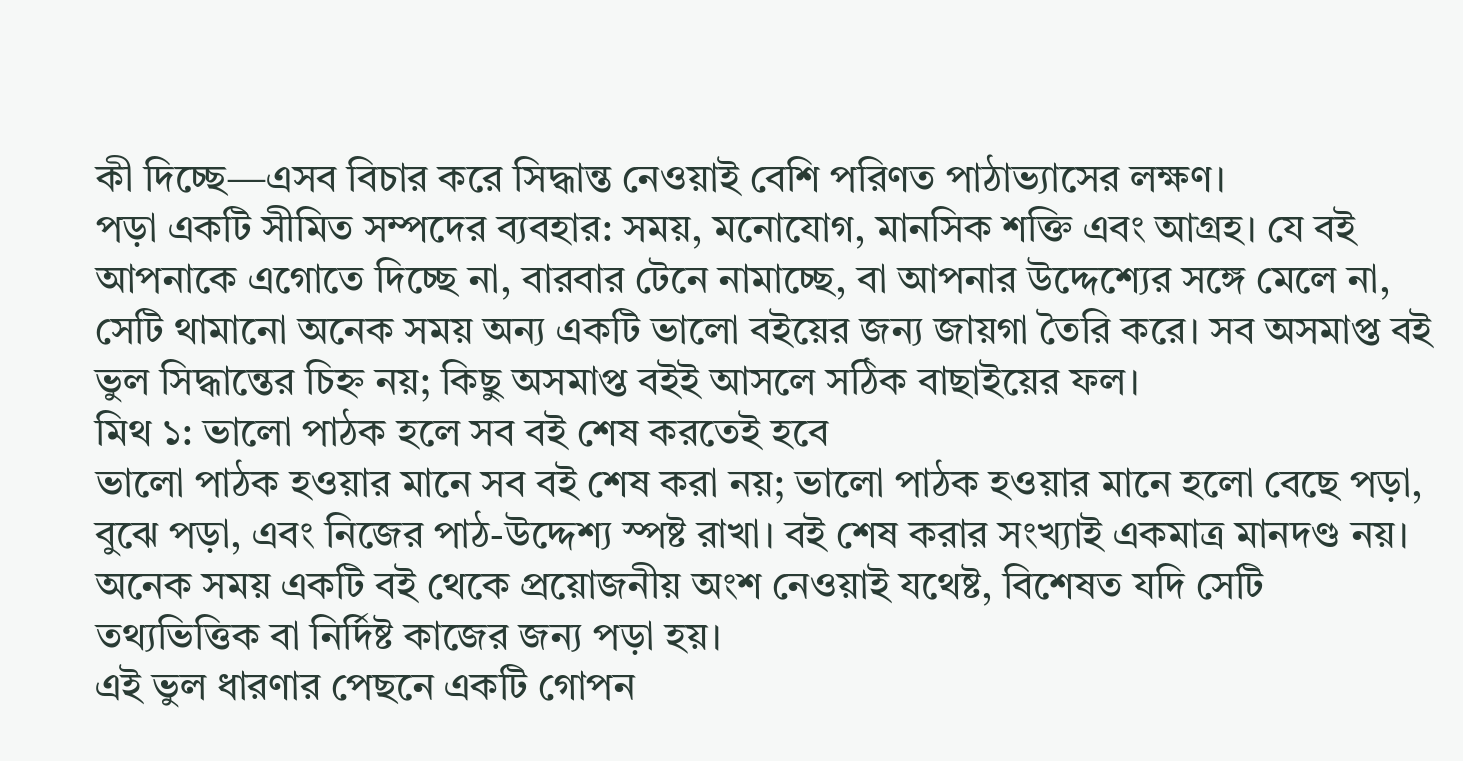কী দিচ্ছে—এসব বিচার করে সিদ্ধান্ত নেওয়াই বেশি পরিণত পাঠাভ্যাসের লক্ষণ।
পড়া একটি সীমিত সম্পদের ব্যবহার: সময়, মনোযোগ, মানসিক শক্তি এবং আগ্রহ। যে বই আপনাকে এগোতে দিচ্ছে না, বারবার টেনে নামাচ্ছে, বা আপনার উদ্দেশ্যের সঙ্গে মেলে না, সেটি থামানো অনেক সময় অন্য একটি ভালো বইয়ের জন্য জায়গা তৈরি করে। সব অসমাপ্ত বই ভুল সিদ্ধান্তের চিহ্ন নয়; কিছু অসমাপ্ত বইই আসলে সঠিক বাছাইয়ের ফল।
মিথ ১: ভালো পাঠক হলে সব বই শেষ করতেই হবে
ভালো পাঠক হওয়ার মানে সব বই শেষ করা নয়; ভালো পাঠক হওয়ার মানে হলো বেছে পড়া, বুঝে পড়া, এবং নিজের পাঠ-উদ্দেশ্য স্পষ্ট রাখা। বই শেষ করার সংখ্যাই একমাত্র মানদণ্ড নয়। অনেক সময় একটি বই থেকে প্রয়োজনীয় অংশ নেওয়াই যথেষ্ট, বিশেষত যদি সেটি তথ্যভিত্তিক বা নির্দিষ্ট কাজের জন্য পড়া হয়।
এই ভুল ধারণার পেছনে একটি গোপন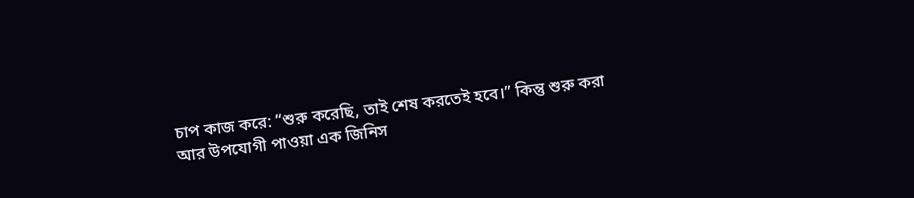চাপ কাজ করে: “শুরু করেছি, তাই শেষ করতেই হবে।” কিন্তু শুরু করা আর উপযোগী পাওয়া এক জিনিস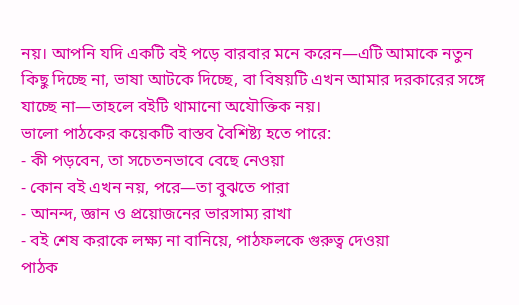নয়। আপনি যদি একটি বই পড়ে বারবার মনে করেন—এটি আমাকে নতুন কিছু দিচ্ছে না, ভাষা আটকে দিচ্ছে, বা বিষয়টি এখন আমার দরকারের সঙ্গে যাচ্ছে না—তাহলে বইটি থামানো অযৌক্তিক নয়।
ভালো পাঠকের কয়েকটি বাস্তব বৈশিষ্ট্য হতে পারে:
- কী পড়বেন, তা সচেতনভাবে বেছে নেওয়া
- কোন বই এখন নয়, পরে—তা বুঝতে পারা
- আনন্দ, জ্ঞান ও প্রয়োজনের ভারসাম্য রাখা
- বই শেষ করাকে লক্ষ্য না বানিয়ে, পাঠফলকে গুরুত্ব দেওয়া
পাঠক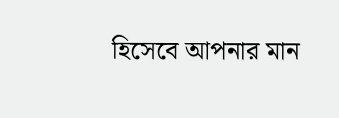হিসেবে আপনার মান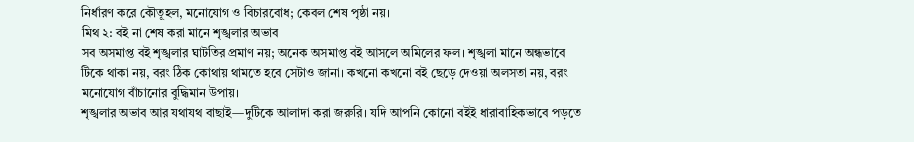নির্ধারণ করে কৌতূহল, মনোযোগ ও বিচারবোধ; কেবল শেষ পৃষ্ঠা নয়।
মিথ ২: বই না শেষ করা মানে শৃঙ্খলার অভাব
সব অসমাপ্ত বই শৃঙ্খলার ঘাটতির প্রমাণ নয়; অনেক অসমাপ্ত বই আসলে অমিলের ফল। শৃঙ্খলা মানে অন্ধভাবে টিকে থাকা নয়, বরং ঠিক কোথায় থামতে হবে সেটাও জানা। কখনো কখনো বই ছেড়ে দেওয়া অলসতা নয়, বরং মনোযোগ বাঁচানোর বুদ্ধিমান উপায়।
শৃঙ্খলার অভাব আর যথাযথ বাছাই—দুটিকে আলাদা করা জরুরি। যদি আপনি কোনো বইই ধারাবাহিকভাবে পড়তে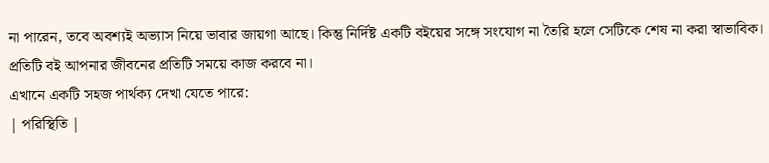না পারেন, তবে অবশ্যই অভ্যাস নিয়ে ভাবার জায়গা আছে। কিন্তু নির্দিষ্ট একটি বইয়ের সঙ্গে সংযোগ না তৈরি হলে সেটিকে শেষ না করা স্বাভাবিক। প্রতিটি বই আপনার জীবনের প্রতিটি সময়ে কাজ করবে না।
এখানে একটি সহজ পার্থক্য দেখা যেতে পারে:
| পরিস্থিতি |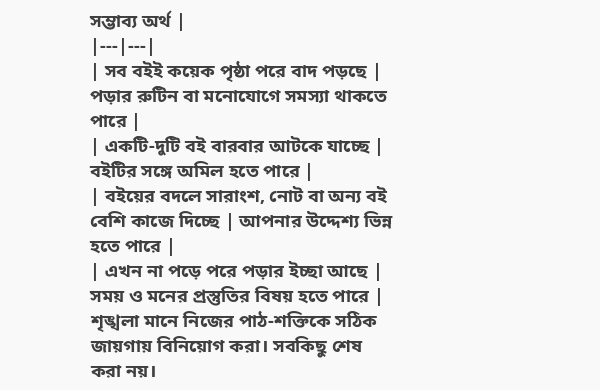সম্ভাব্য অর্থ |
|---|---|
| সব বইই কয়েক পৃষ্ঠা পরে বাদ পড়ছে | পড়ার রুটিন বা মনোযোগে সমস্যা থাকতে পারে |
| একটি-দুটি বই বারবার আটকে যাচ্ছে | বইটির সঙ্গে অমিল হতে পারে |
| বইয়ের বদলে সারাংশ, নোট বা অন্য বই বেশি কাজে দিচ্ছে | আপনার উদ্দেশ্য ভিন্ন হতে পারে |
| এখন না পড়ে পরে পড়ার ইচ্ছা আছে | সময় ও মনের প্রস্তুতির বিষয় হতে পারে |
শৃঙ্খলা মানে নিজের পাঠ-শক্তিকে সঠিক জায়গায় বিনিয়োগ করা। সবকিছু শেষ করা নয়।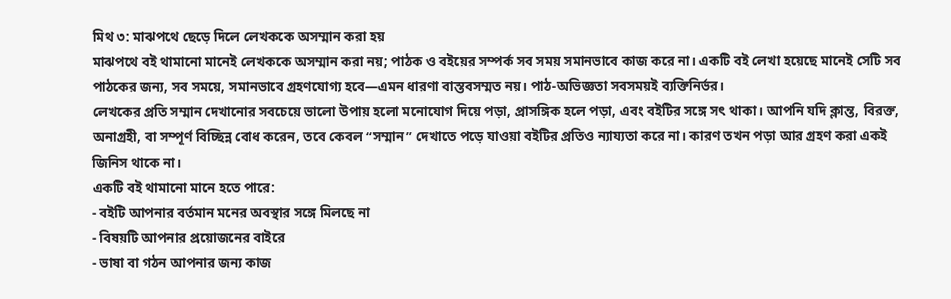মিথ ৩: মাঝপথে ছেড়ে দিলে লেখককে অসম্মান করা হয়
মাঝপথে বই থামানো মানেই লেখককে অসম্মান করা নয়; পাঠক ও বইয়ের সম্পর্ক সব সময় সমানভাবে কাজ করে না। একটি বই লেখা হয়েছে মানেই সেটি সব পাঠকের জন্য, সব সময়ে, সমানভাবে গ্রহণযোগ্য হবে—এমন ধারণা বাস্তবসম্মত নয়। পাঠ-অভিজ্ঞতা সবসময়ই ব্যক্তিনির্ভর।
লেখকের প্রতি সম্মান দেখানোর সবচেয়ে ভালো উপায় হলো মনোযোগ দিয়ে পড়া, প্রাসঙ্গিক হলে পড়া, এবং বইটির সঙ্গে সৎ থাকা। আপনি যদি ক্লান্ত, বিরক্ত, অনাগ্রহী, বা সম্পূর্ণ বিচ্ছিন্ন বোধ করেন, তবে কেবল “সম্মান” দেখাতে পড়ে যাওয়া বইটির প্রতিও ন্যায্যতা করে না। কারণ তখন পড়া আর গ্রহণ করা একই জিনিস থাকে না।
একটি বই থামানো মানে হতে পারে:
- বইটি আপনার বর্তমান মনের অবস্থার সঙ্গে মিলছে না
- বিষয়টি আপনার প্রয়োজনের বাইরে
- ভাষা বা গঠন আপনার জন্য কাজ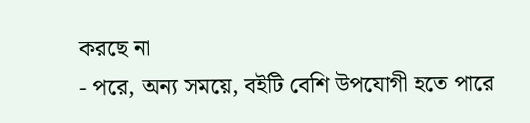করছে না
- পরে, অন্য সময়ে, বইটি বেশি উপযোগী হতে পারে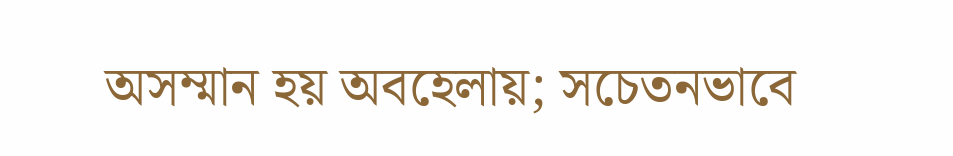অসম্মান হয় অবহেলায়; সচেতনভাবে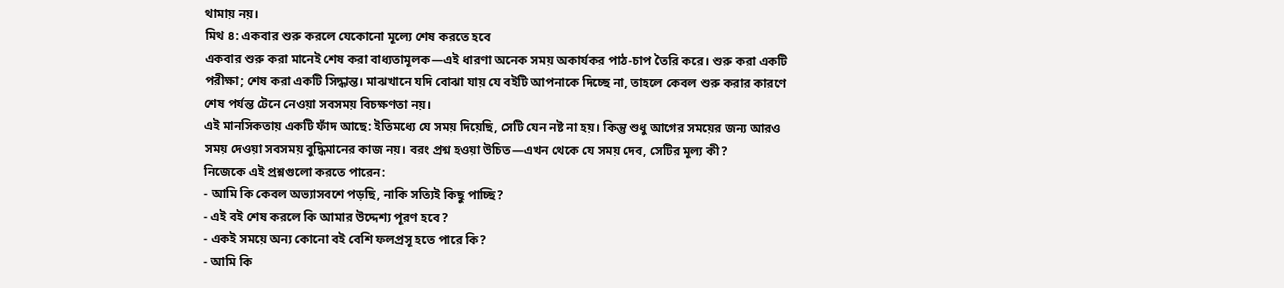থামায় নয়।
মিথ ৪: একবার শুরু করলে যেকোনো মূল্যে শেষ করতে হবে
একবার শুরু করা মানেই শেষ করা বাধ্যতামূলক—এই ধারণা অনেক সময় অকার্যকর পাঠ-চাপ তৈরি করে। শুরু করা একটি পরীক্ষা; শেষ করা একটি সিদ্ধান্ত। মাঝখানে যদি বোঝা যায় যে বইটি আপনাকে দিচ্ছে না, তাহলে কেবল শুরু করার কারণে শেষ পর্যন্ত টেনে নেওয়া সবসময় বিচক্ষণতা নয়।
এই মানসিকতায় একটি ফাঁদ আছে: ইতিমধ্যে যে সময় দিয়েছি, সেটি যেন নষ্ট না হয়। কিন্তু শুধু আগের সময়ের জন্য আরও সময় দেওয়া সবসময় বুদ্ধিমানের কাজ নয়। বরং প্রশ্ন হওয়া উচিত—এখন থেকে যে সময় দেব, সেটির মূল্য কী?
নিজেকে এই প্রশ্নগুলো করতে পারেন:
- আমি কি কেবল অভ্যাসবশে পড়ছি, নাকি সত্যিই কিছু পাচ্ছি?
- এই বই শেষ করলে কি আমার উদ্দেশ্য পূরণ হবে?
- একই সময়ে অন্য কোনো বই বেশি ফলপ্রসূ হতে পারে কি?
- আমি কি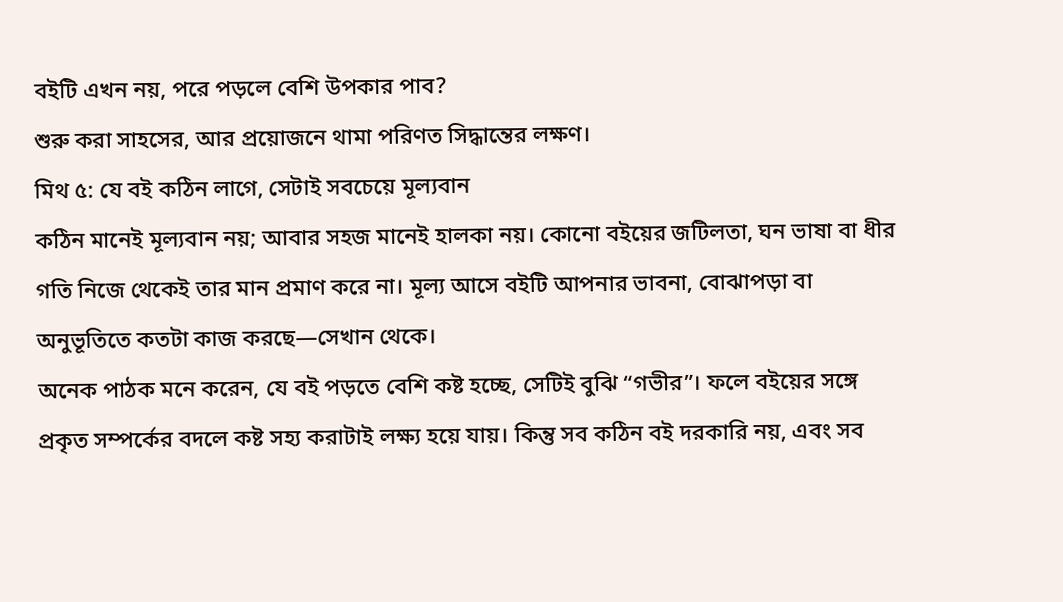বইটি এখন নয়, পরে পড়লে বেশি উপকার পাব?
শুরু করা সাহসের, আর প্রয়োজনে থামা পরিণত সিদ্ধান্তের লক্ষণ।
মিথ ৫: যে বই কঠিন লাগে, সেটাই সবচেয়ে মূল্যবান
কঠিন মানেই মূল্যবান নয়; আবার সহজ মানেই হালকা নয়। কোনো বইয়ের জটিলতা, ঘন ভাষা বা ধীর গতি নিজে থেকেই তার মান প্রমাণ করে না। মূল্য আসে বইটি আপনার ভাবনা, বোঝাপড়া বা অনুভূতিতে কতটা কাজ করছে—সেখান থেকে।
অনেক পাঠক মনে করেন, যে বই পড়তে বেশি কষ্ট হচ্ছে, সেটিই বুঝি “গভীর”। ফলে বইয়ের সঙ্গে প্রকৃত সম্পর্কের বদলে কষ্ট সহ্য করাটাই লক্ষ্য হয়ে যায়। কিন্তু সব কঠিন বই দরকারি নয়, এবং সব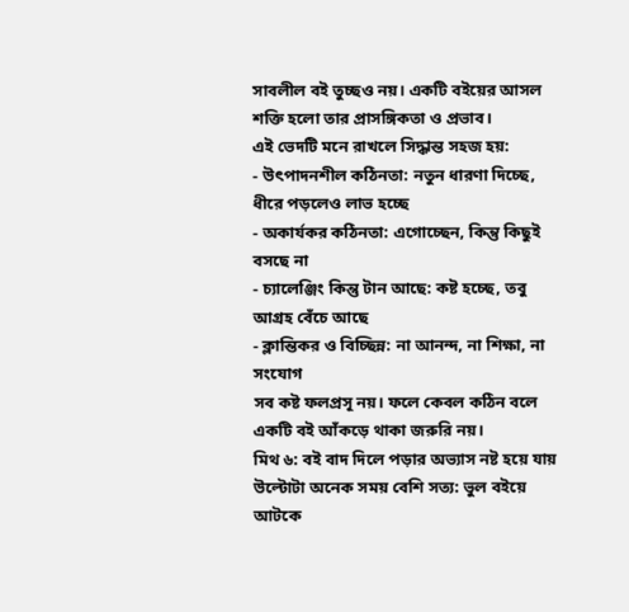সাবলীল বই তুচ্ছও নয়। একটি বইয়ের আসল শক্তি হলো তার প্রাসঙ্গিকতা ও প্রভাব।
এই ভেদটি মনে রাখলে সিদ্ধান্ত সহজ হয়:
- উৎপাদনশীল কঠিনতা: নতুন ধারণা দিচ্ছে, ধীরে পড়লেও লাভ হচ্ছে
- অকার্যকর কঠিনতা: এগোচ্ছেন, কিন্তু কিছুই বসছে না
- চ্যালেঞ্জিং কিন্তু টান আছে: কষ্ট হচ্ছে, তবু আগ্রহ বেঁচে আছে
- ক্লান্তিকর ও বিচ্ছিন্ন: না আনন্দ, না শিক্ষা, না সংযোগ
সব কষ্ট ফলপ্রসূ নয়। ফলে কেবল কঠিন বলে একটি বই আঁকড়ে থাকা জরুরি নয়।
মিথ ৬: বই বাদ দিলে পড়ার অভ্যাস নষ্ট হয়ে যায়
উল্টোটা অনেক সময় বেশি সত্য: ভুল বইয়ে আটকে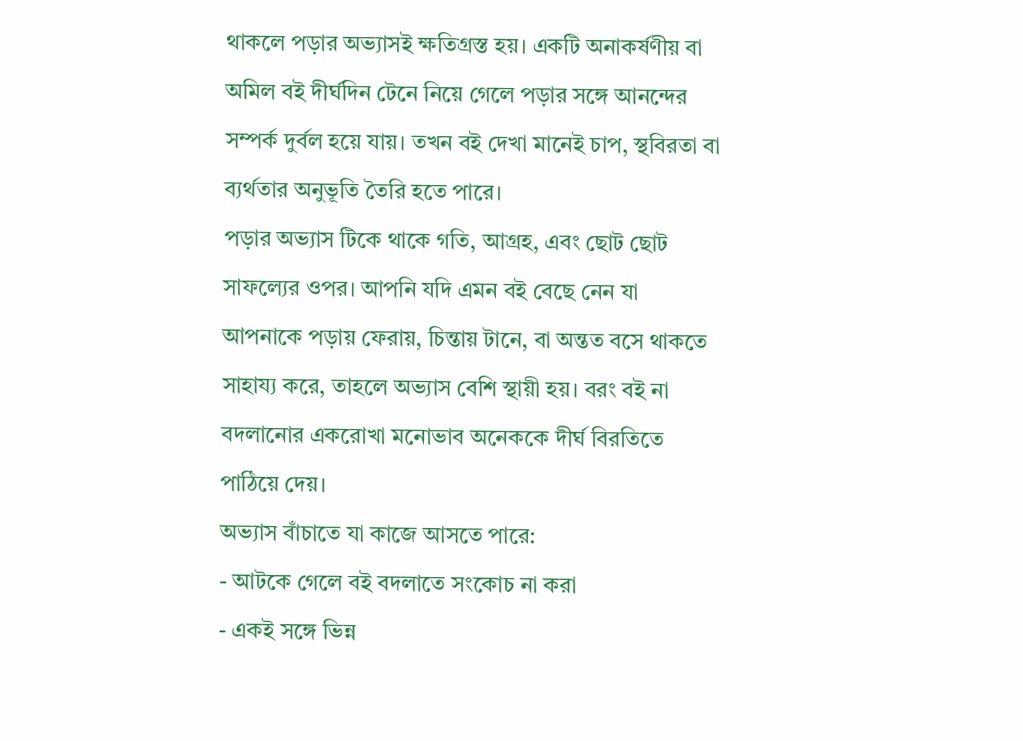থাকলে পড়ার অভ্যাসই ক্ষতিগ্রস্ত হয়। একটি অনাকর্ষণীয় বা অমিল বই দীর্ঘদিন টেনে নিয়ে গেলে পড়ার সঙ্গে আনন্দের সম্পর্ক দুর্বল হয়ে যায়। তখন বই দেখা মানেই চাপ, স্থবিরতা বা ব্যর্থতার অনুভূতি তৈরি হতে পারে।
পড়ার অভ্যাস টিকে থাকে গতি, আগ্রহ, এবং ছোট ছোট সাফল্যের ওপর। আপনি যদি এমন বই বেছে নেন যা আপনাকে পড়ায় ফেরায়, চিন্তায় টানে, বা অন্তত বসে থাকতে সাহায্য করে, তাহলে অভ্যাস বেশি স্থায়ী হয়। বরং বই না বদলানোর একরোখা মনোভাব অনেককে দীর্ঘ বিরতিতে পাঠিয়ে দেয়।
অভ্যাস বাঁচাতে যা কাজে আসতে পারে:
- আটকে গেলে বই বদলাতে সংকোচ না করা
- একই সঙ্গে ভিন্ন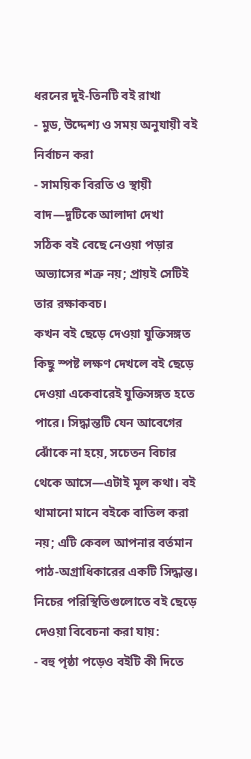ধরনের দুই-তিনটি বই রাখা
- মুড, উদ্দেশ্য ও সময় অনুযায়ী বই নির্বাচন করা
- সাময়িক বিরতি ও স্থায়ী বাদ—দুটিকে আলাদা দেখা
সঠিক বই বেছে নেওয়া পড়ার অভ্যাসের শত্রু নয়; প্রায়ই সেটিই তার রক্ষাকবচ।
কখন বই ছেড়ে দেওয়া যুক্তিসঙ্গত
কিছু স্পষ্ট লক্ষণ দেখলে বই ছেড়ে দেওয়া একেবারেই যুক্তিসঙ্গত হতে পারে। সিদ্ধান্তটি যেন আবেগের ঝোঁকে না হয়ে, সচেতন বিচার থেকে আসে—এটাই মূল কথা। বই থামানো মানে বইকে বাতিল করা নয়; এটি কেবল আপনার বর্তমান পাঠ-অগ্রাধিকারের একটি সিদ্ধান্ত।
নিচের পরিস্থিতিগুলোতে বই ছেড়ে দেওয়া বিবেচনা করা যায়:
- বহু পৃষ্ঠা পড়েও বইটি কী দিতে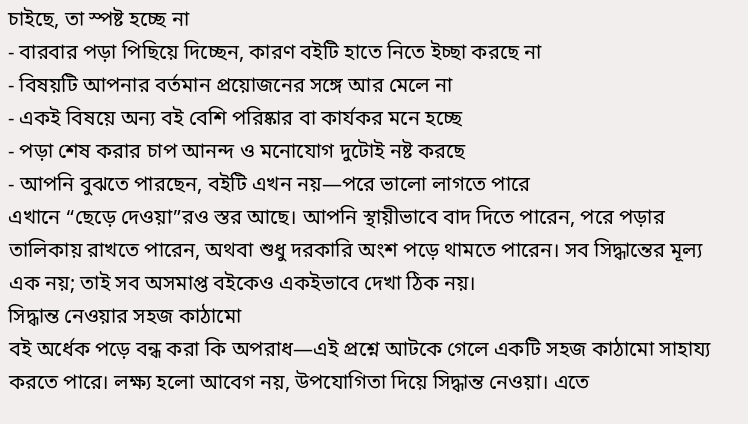চাইছে, তা স্পষ্ট হচ্ছে না
- বারবার পড়া পিছিয়ে দিচ্ছেন, কারণ বইটি হাতে নিতে ইচ্ছা করছে না
- বিষয়টি আপনার বর্তমান প্রয়োজনের সঙ্গে আর মেলে না
- একই বিষয়ে অন্য বই বেশি পরিষ্কার বা কার্যকর মনে হচ্ছে
- পড়া শেষ করার চাপ আনন্দ ও মনোযোগ দুটোই নষ্ট করছে
- আপনি বুঝতে পারছেন, বইটি এখন নয়—পরে ভালো লাগতে পারে
এখানে “ছেড়ে দেওয়া”রও স্তর আছে। আপনি স্থায়ীভাবে বাদ দিতে পারেন, পরে পড়ার তালিকায় রাখতে পারেন, অথবা শুধু দরকারি অংশ পড়ে থামতে পারেন। সব সিদ্ধান্তের মূল্য এক নয়; তাই সব অসমাপ্ত বইকেও একইভাবে দেখা ঠিক নয়।
সিদ্ধান্ত নেওয়ার সহজ কাঠামো
বই অর্ধেক পড়ে বন্ধ করা কি অপরাধ—এই প্রশ্নে আটকে গেলে একটি সহজ কাঠামো সাহায্য করতে পারে। লক্ষ্য হলো আবেগ নয়, উপযোগিতা দিয়ে সিদ্ধান্ত নেওয়া। এতে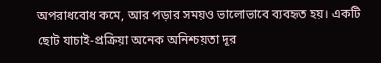অপরাধবোধ কমে, আর পড়ার সময়ও ভালোভাবে ব্যবহৃত হয়। একটি ছোট যাচাই-প্রক্রিয়া অনেক অনিশ্চয়তা দূর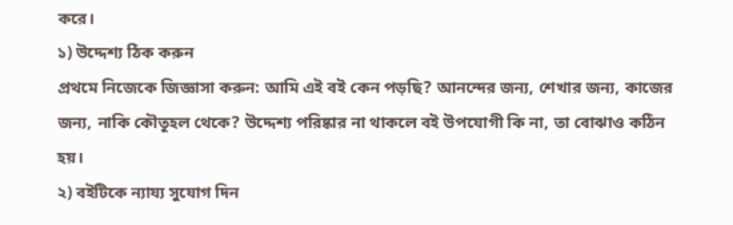করে।
১) উদ্দেশ্য ঠিক করুন
প্রথমে নিজেকে জিজ্ঞাসা করুন: আমি এই বই কেন পড়ছি? আনন্দের জন্য, শেখার জন্য, কাজের জন্য, নাকি কৌতূহল থেকে? উদ্দেশ্য পরিষ্কার না থাকলে বই উপযোগী কি না, তা বোঝাও কঠিন হয়।
২) বইটিকে ন্যায্য সুযোগ দিন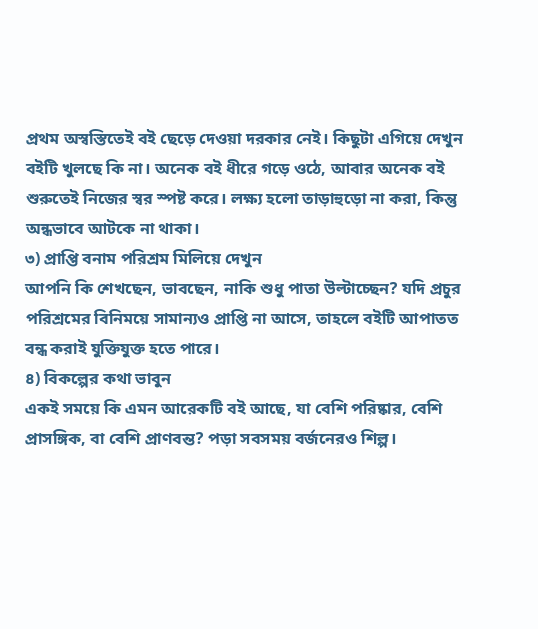প্রথম অস্বস্তিতেই বই ছেড়ে দেওয়া দরকার নেই। কিছুটা এগিয়ে দেখুন বইটি খুলছে কি না। অনেক বই ধীরে গড়ে ওঠে, আবার অনেক বই শুরুতেই নিজের স্বর স্পষ্ট করে। লক্ষ্য হলো তাড়াহুড়ো না করা, কিন্তু অন্ধভাবে আটকে না থাকা।
৩) প্রাপ্তি বনাম পরিশ্রম মিলিয়ে দেখুন
আপনি কি শেখছেন, ভাবছেন, নাকি শুধু পাতা উল্টাচ্ছেন? যদি প্রচুর পরিশ্রমের বিনিময়ে সামান্যও প্রাপ্তি না আসে, তাহলে বইটি আপাতত বন্ধ করাই যুক্তিযুক্ত হতে পারে।
৪) বিকল্পের কথা ভাবুন
একই সময়ে কি এমন আরেকটি বই আছে, যা বেশি পরিষ্কার, বেশি প্রাসঙ্গিক, বা বেশি প্রাণবন্ত? পড়া সবসময় বর্জনেরও শিল্প।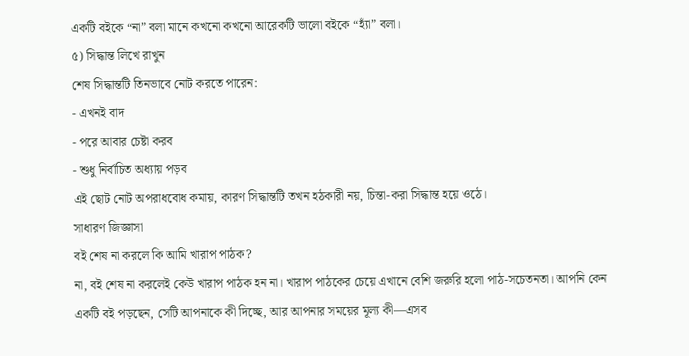একটি বইকে “না” বলা মানে কখনো কখনো আরেকটি ভালো বইকে “হ্যাঁ” বলা।
৫) সিদ্ধান্ত লিখে রাখুন
শেষ সিদ্ধান্তটি তিনভাবে নোট করতে পারেন:
- এখনই বাদ
- পরে আবার চেষ্টা করব
- শুধু নির্বাচিত অধ্যায় পড়ব
এই ছোট নোট অপরাধবোধ কমায়, কারণ সিদ্ধান্তটি তখন হঠকারী নয়, চিন্তা-করা সিদ্ধান্ত হয়ে ওঠে।
সাধারণ জিজ্ঞাসা
বই শেষ না করলে কি আমি খারাপ পাঠক?
না, বই শেষ না করলেই কেউ খারাপ পাঠক হন না। খারাপ পাঠকের চেয়ে এখানে বেশি জরুরি হলো পাঠ-সচেতনতা। আপনি কেন একটি বই পড়ছেন, সেটি আপনাকে কী দিচ্ছে, আর আপনার সময়ের মূল্য কী—এসব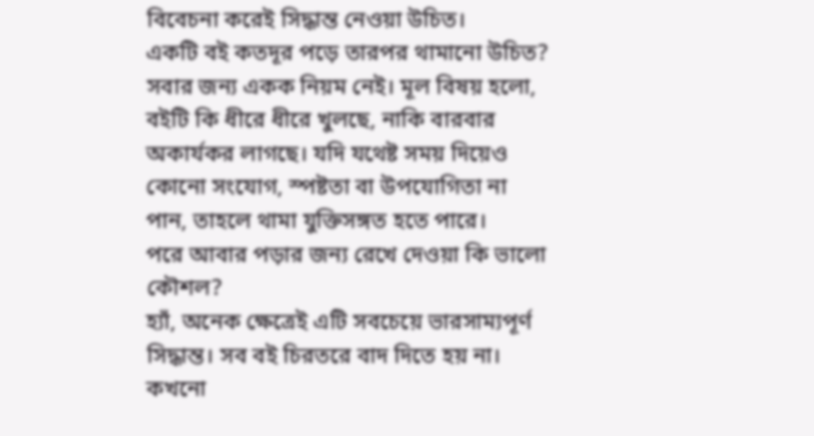বিবেচনা করেই সিদ্ধান্ত নেওয়া উচিত।
একটি বই কতদূর পড়ে তারপর থামানো উচিত?
সবার জন্য একক নিয়ম নেই। মূল বিষয় হলো, বইটি কি ধীরে ধীরে খুলছে, নাকি বারবার অকার্যকর লাগছে। যদি যথেষ্ট সময় দিয়েও কোনো সংযোগ, স্পষ্টতা বা উপযোগিতা না পান, তাহলে থামা যুক্তিসঙ্গত হতে পারে।
পরে আবার পড়ার জন্য রেখে দেওয়া কি ভালো কৌশল?
হ্যাঁ, অনেক ক্ষেত্রেই এটি সবচেয়ে ভারসাম্যপূর্ণ সিদ্ধান্ত। সব বই চিরতরে বাদ দিতে হয় না। কখনো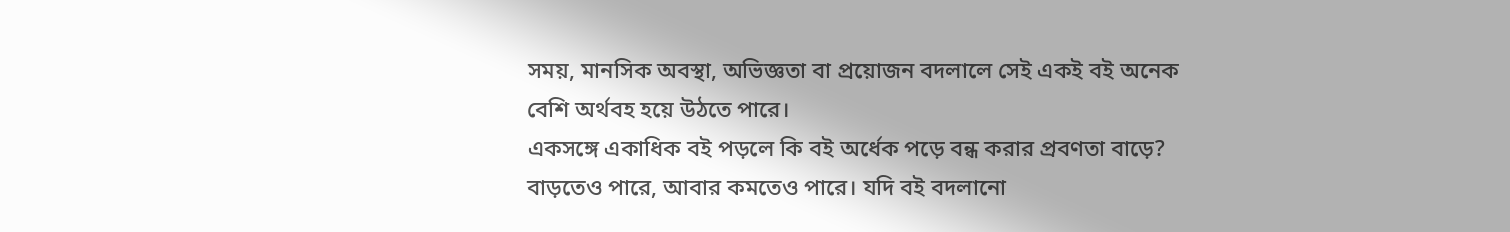সময়, মানসিক অবস্থা, অভিজ্ঞতা বা প্রয়োজন বদলালে সেই একই বই অনেক বেশি অর্থবহ হয়ে উঠতে পারে।
একসঙ্গে একাধিক বই পড়লে কি বই অর্ধেক পড়ে বন্ধ করার প্রবণতা বাড়ে?
বাড়তেও পারে, আবার কমতেও পারে। যদি বই বদলানো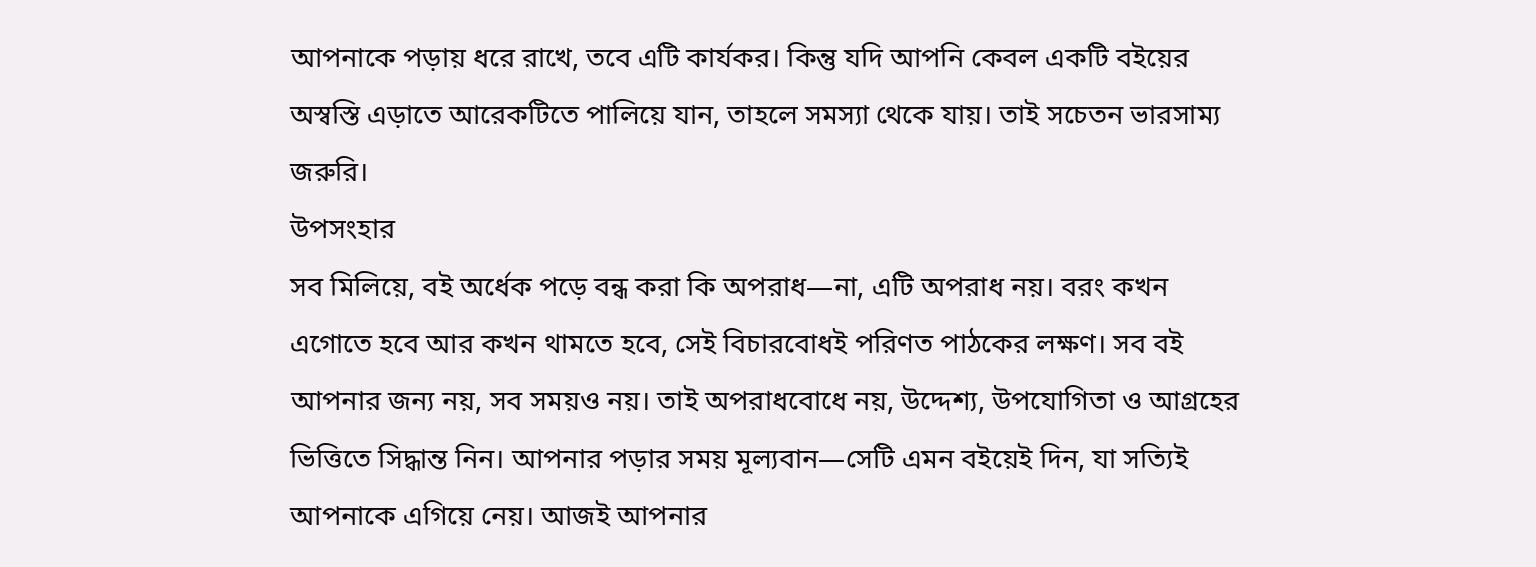আপনাকে পড়ায় ধরে রাখে, তবে এটি কার্যকর। কিন্তু যদি আপনি কেবল একটি বইয়ের অস্বস্তি এড়াতে আরেকটিতে পালিয়ে যান, তাহলে সমস্যা থেকে যায়। তাই সচেতন ভারসাম্য জরুরি।
উপসংহার
সব মিলিয়ে, বই অর্ধেক পড়ে বন্ধ করা কি অপরাধ—না, এটি অপরাধ নয়। বরং কখন এগোতে হবে আর কখন থামতে হবে, সেই বিচারবোধই পরিণত পাঠকের লক্ষণ। সব বই আপনার জন্য নয়, সব সময়ও নয়। তাই অপরাধবোধে নয়, উদ্দেশ্য, উপযোগিতা ও আগ্রহের ভিত্তিতে সিদ্ধান্ত নিন। আপনার পড়ার সময় মূল্যবান—সেটি এমন বইয়েই দিন, যা সত্যিই আপনাকে এগিয়ে নেয়। আজই আপনার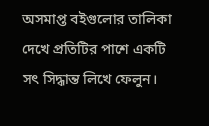অসমাপ্ত বইগুলোর তালিকা দেখে প্রতিটির পাশে একটি সৎ সিদ্ধান্ত লিখে ফেলুন।